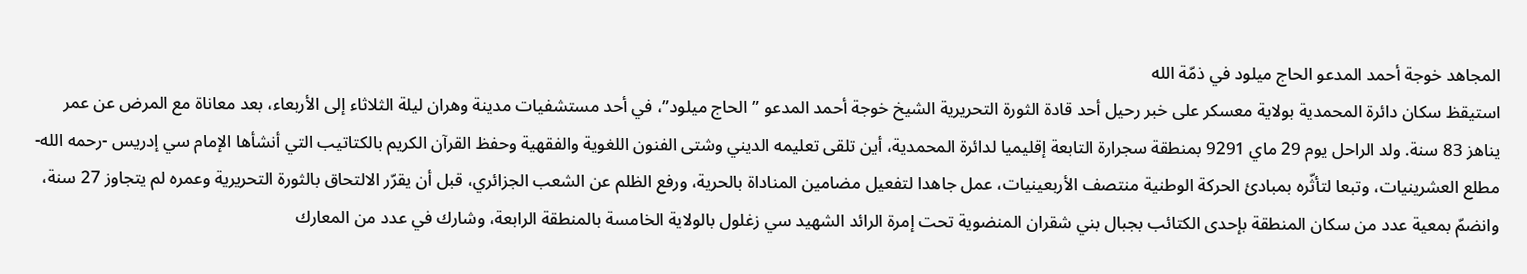المجاهد خوجة أحمد المدعو الحاج ميلود في ذمّة الله
استيقظ سكان دائرة المحمدية بولاية معسكر على خبر رحيل أحد قادة الثورة التحريرية الشيخ خوجة أحمد المدعو ”الحاج ميلود”، في أحد مستشفيات مدينة وهران ليلة الثلاثاء إلى الأربعاء، بعد معاناة مع المرض عن عمر يناهز 83 سنة. ولد الراحل يوم 29 ماي 9291 بمنطقة سجرارة التابعة إقليميا لدائرة المحمدية، أين تلقى تعليمه الديني وشتى الفنون اللغوية والفقهية وحفظ القرآن الكريم بالكتاتيب التي أنشأها الإمام سي إدريس -رحمه الله- مطلع العشرينيات، وتبعا لتأثّره بمبادئ الحركة الوطنية منتصف الأربعينيات، عمل جاهدا لتفعيل مضامين المناداة بالحرية، ورفع الظلم عن الشعب الجزائري، قبل أن يقرّر الالتحاق بالثورة التحريرية وعمره لم يتجاوز 27 سنة، وانضمّ بمعية عدد من سكان المنطقة بإحدى الكتائب بجبال بني شقران المنضوية تحت إمرة الرائد الشهيد سي زغلول بالولاية الخامسة بالمنطقة الرابعة، وشارك في عدد من المعارك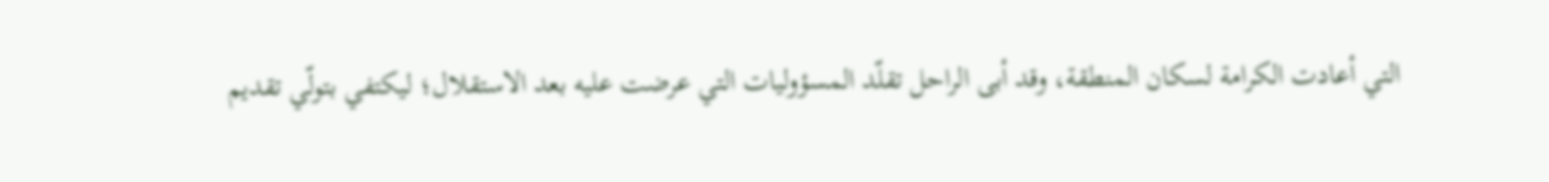التي أعادت الكرامة لسكان المنطقة، وقد أبى الراحل تقلّد المسؤوليات التي عرضت عليه بعد الاستقلال؛ ليكتفي بتولّي تقديم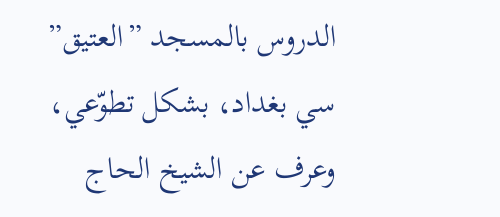الدروس بالمسجد ”العتيق” سي بغداد، بشكل تطوّعي، وعرف عن الشيخ الحاج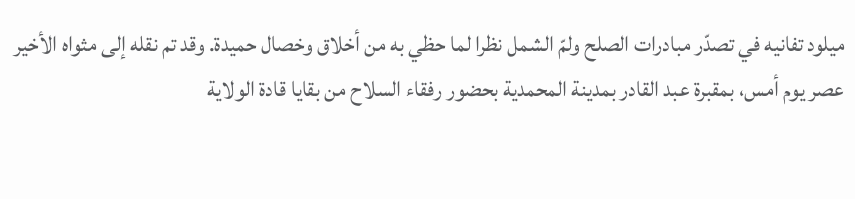ميلود تفانيه في تصدّر مبادرات الصلح ولمّ الشمل نظرا لما حظي به من أخلاق وخصال حميدة. وقد تم نقله إلى مثواه الأخير عصر يوم أمس، بمقبرة عبد القادر بمدينة المحمدية بحضور رفقاء السلاح من بقايا قادة الولاية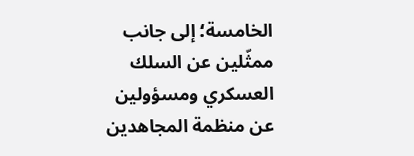الخامسة؛ إلى جانب ممثّلين عن السلك العسكري ومسؤولين عن منظمة المجاهدين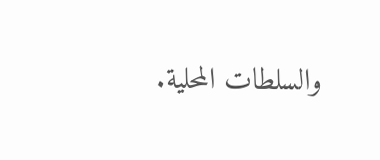والسلطات المحلية.